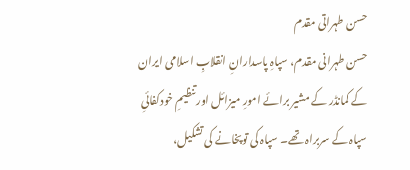حسن طہراتی مقدم
حسن طہرانی مقدم، سپاہِ پاسدارانِ انقلابِ اسلامی ایران کے کمانڈر کے مشیر برائے امورِ میزائل اور تنظیمِ خودکفائیِ سپاہ کے سربراہ تھے۔ سپاہ کی توپخانے کی تشکیل،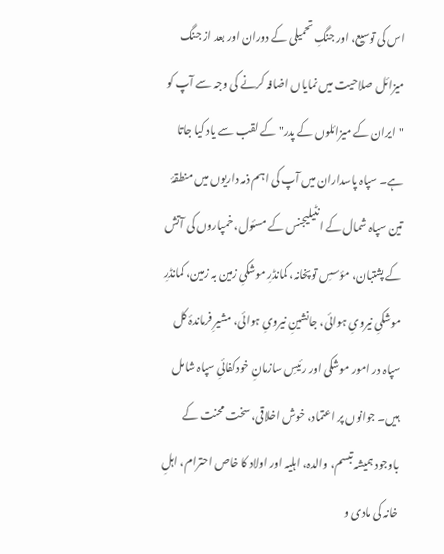اس کی توسیع، اور جنگِ تحمیلی کے دوران اور بعد از جنگ میزائل صلاحیت میں نمایاں اضافہ کرنے کی وجہ سے آپ کو "ایران کے میزائلوں کے پدر" کے لقب سے یاد کیا جاتا ہے۔ سپاہ پاسداران میں آپ کی اہم ذمہ داریوں میں منطقۂ تین سپاہ شمال کے انٹیلیجنس کے مسئول، خمپاروں کی آتش کے پشتبان، مؤسسِ توپخانہ، کمانڈرِ موشکیِ زمین بہ زمین، کمانڈرِ موشکیِ نیرویِ ہوائی، جانشینِ نیرویِ ہوائی، مشیرِ فرماندۂ کل سپاہ در امور موشکی اور رئیسِ سازمانِ خودکفائیِ سپاہ شامل ہیں۔ جوانوں پر اعتماد، خوش اخلاقی، سخت محنت کے باوجود ہمیشہ تبسم، والدہ، اہلیہ اور اولاد کا خاص احترام، اہلِ خانہ کی مادی و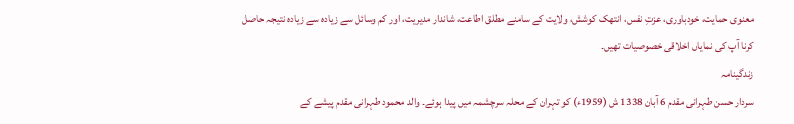معنوی حمایت، خودباوری، عزتِ نفس، انتھک کوشش، ولایت کے سامنے مطلق اطاعت، شاندار مدیریت، اور کم وسائل سے زیادہ سے زیادہ نتیجہ حاصل کرنا آپ کی نمایاں اخلاقی خصوصیات تھیں۔
زندگینامہ
سردار حسن طہرانی مقدم 6 آبان 1338 ش (1959ء) کو تہران کے محلہ سرچشمہ میں پیدا ہوئے۔ والد محمود طہرانی مقدم پیشے کے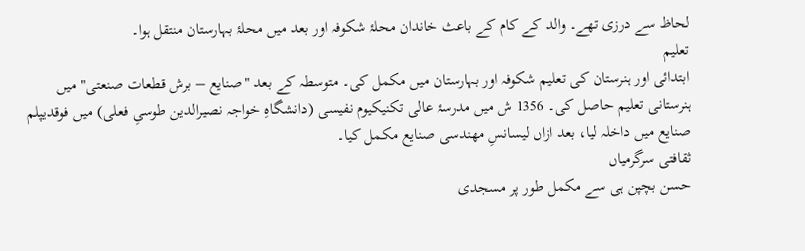لحاظ سے درزی تھے۔ والد کے کام کے باعث خاندان محلۂ شکوفہ اور بعد میں محلۂ بہارستان منتقل ہوا۔
تعلیم
ابتدائی اور ہنرستان کی تعلیم شکوفہ اور بہارستان میں مکمل کی۔ متوسطہ کے بعد "صنایع – برش قطعات صنعتی" میں ہنرستانی تعلیم حاصل کی۔ 1356 ش میں مدرسۂ عالی تکنیکیوم نفیسی (دانشگاهِ خواجہ نصیرالدین طوسیِ فعلی) میں فوقدیپلم صنایع میں داخلہ لیا، بعد ازاں لیسانسِ مهندسی صنایع مکمل کیا۔
ثقافتی سرگرمیاں
حسن بچپن ہی سے مکمل طور پر مسجدی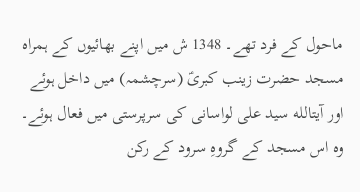ماحول کے فرد تھے۔ 1348 ش میں اپنے بھائیوں کے ہمراہ مسجد حضرت زینب کبریؑ (سرچشمہ) میں داخل ہوئے اور آیتالله سید علی لواسانی کی سرپرستی میں فعال ہوئے۔ وہ اس مسجد کے گروہِ سرود کے رکن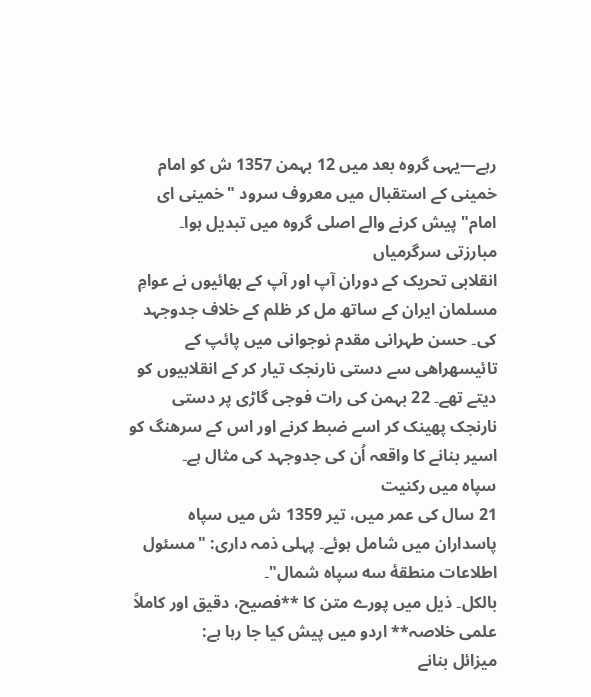رہے—یہی گروہ بعد میں 12 بہمن 1357 ش کو امام خمینی کے استقبال میں معروف سرود "خمینی ای امام" پیش کرنے والے اصلی گروہ میں تبدیل ہوا۔
مبارزتی سرگرمیاں
انقلابی تحریک کے دوران آپ اور آپ کے بھائیوں نے عوامِ مسلمان ایران کے ساتھ مل کر ظلم کے خلاف جدوجہد کی۔ حسن طہرانی مقدم نوجوانی میں پائپ کے تائیسهراهی سے دستی نارنجک تیار کر کے انقلابیوں کو دیتے تھے۔ 22 بہمن کی رات فوجی گاڑی پر دستی نارنجک پھینک کر اسے ضبط کرنے اور اس کے سرهنگ کو اسیر بنانے کا واقعہ اُن کی جدوجہد کی مثال ہے۔
سپاہ میں رکنیت
21 سال کی عمر میں، تیر 1359 ش میں سپاہ پاسداران میں شامل ہوئے۔ پہلی ذمہ داری: "مسئول اطلاعات منطقهٔ سه سپاه شمال"۔
بالکل۔ ذیل میں پورے متن کا **فصیح، دقیق اور کاملاً علمی خلاصہ** اردو میں پیش کیا جا رہا ہے:
میزائل بنانے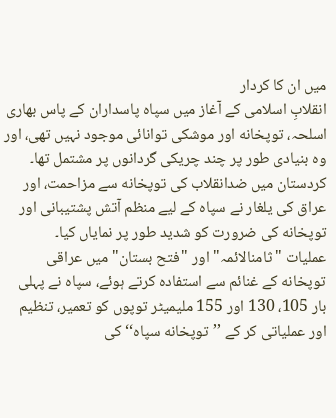میں ان کا کردار
انقلابِ اسلامی کے آغاز میں سپاہ پاسداران کے پاس بھاری اسلحہ، توپخانه اور موشکی توانائی موجود نہیں تھی، اور وہ بنیادی طور پر چند چریکی گردانوں پر مشتمل تھا۔ کردستان میں ضدانقلاب کی توپخانه سے مزاحمت، اور عراق کی یلغار نے سپاہ کے لیے منظم آتش پشتیبانی اور توپخانه کی ضرورت کو شدید طور پر نمایاں کیا۔
عملیات "ثامنالائمہ" اور "فتح بستان" میں عراقی توپخانه کے غنائم سے استفادہ کرتے ہوئے، سپاہ نے پہلی بار 105، 130 اور 155 ملیمیٹر توپوں کو تعمیر، تنظیم اور عملیاتی کر کے ’’توپخانه سپاه‘‘ کی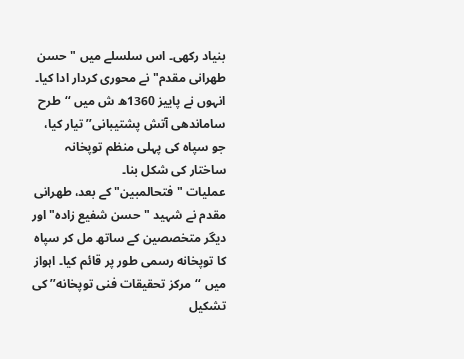بنیاد رکھی۔ اس سلسلے میں "حسن طهرانی مقدم" نے محوری کردار ادا کیا۔ انہوں نے پاییز 1360ھ ش میں ‘‘طرح ساماندهی آتش پشتیبانی’’ تیار کیا، جو سپاه کی پہلی منظم توپخانہ ساختار کی شکل بنا۔
عملیات "فتحالمبین" کے بعد، طهرانی مقدم نے شہید "حسن شفیع زاده" اور دیگر متخصصین کے ساتھ مل کر سپاه کا توپخانه رسمی طور پر قائم کیا۔ اہواز میں ‘‘مرکز تحقیقات فنی توپخانه’’ کی تشکیل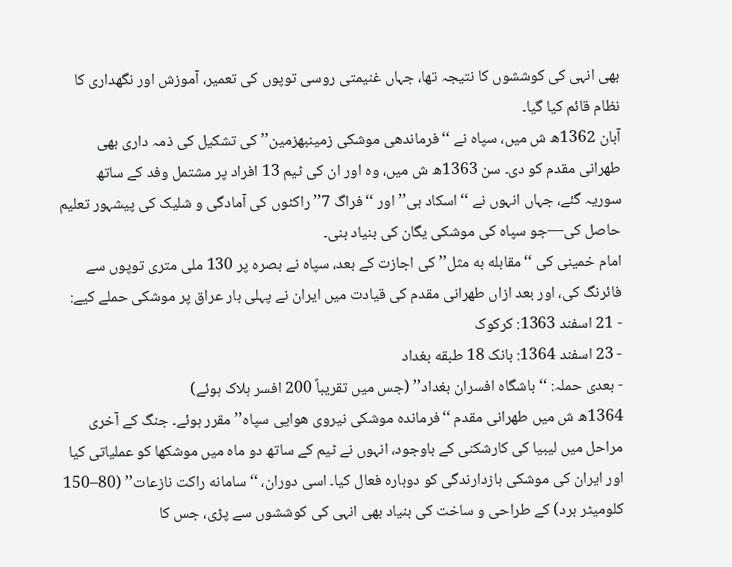بھی انہی کی کوششوں کا نتیجہ تھا، جہاں غنیمتی روسی توپوں کی تعمیر، آموزش اور نگهداری کا نظام قائم کیا گیا۔
آبان 1362ھ ش میں، سپاه نے ‘‘فرماندهی موشکی زمینبهزمین’’ کی تشکیل کی ذمہ داری بھی طهرانی مقدم کو دی۔ سن 1363ھ ش میں، وہ اور ان کی ٹیم 13 افراد پر مشتمل وفد کے ساتھ سوریہ گئے، جہاں انہوں نے ‘‘اسکاد بی’’ اور ‘‘فراگ 7’’ راکٹوں کی آمادگی و شلیک کی پیشہور تعلیم حاصل کی—جو سپاه کی موشکی یگان کی بنیاد بنی۔
امام خمینی کی ‘‘مقابله به مثل’’ کی اجازت کے بعد، سپاه نے بصرہ پر 130 ملی متری توپوں سے فائرنگ کی، اور بعد ازاں طهرانی مقدم کی قیادت میں ایران نے پہلی بار عراق پر موشکی حملے کیے:
- 21 اسفند 1363: کرکوک
- 23 اسفند 1364: بانک 18 طبقه بغداد
- بعدی حملہ: ‘‘باشگاه افسران بغداد’’ (جس میں تقریباً 200 افسر ہلاک ہوئے)
1364ھ ش میں طهرانی مقدم ‘‘فرمانده موشکی نیروی هوایی سپاه’’ مقرر ہوئے۔ جنگ کے آخری مراحل میں لیبیا کی کارشکنی کے باوجود، انہوں نے ٹیم کے ساتھ دو ماہ میں موشکها کو عملیاتی کیا اور ایران کی موشکی بازدارندگی کو دوبارہ فعال کیا۔ اسی دوران، ‘‘سامانه راکت نازعات’’ (80–150 کلومیٹر برد) کے طراحی و ساخت کی بنیاد بھی انہی کی کوششوں سے پڑی، جس کا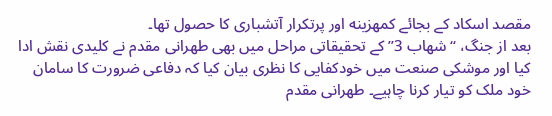مقصد اسکاد کے بجائے کمهزینه اور پرتکرار آتشباری کا حصول تھا۔
بعد از جنگ، ‘‘شهاب 3’’ کے تحقیقاتی مراحل میں بھی طهرانی مقدم نے کلیدی نقش ادا کیا اور موشکی صنعت میں خودکفایی کا نظری بیان کیا کہ دفاعی ضرورت کا سامان خود ملک کو تیار کرنا چاہیے۔ طهرانی مقدم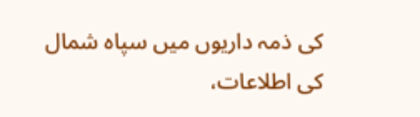کی ذمہ داریوں میں سپاه شمال کی اطلاعات،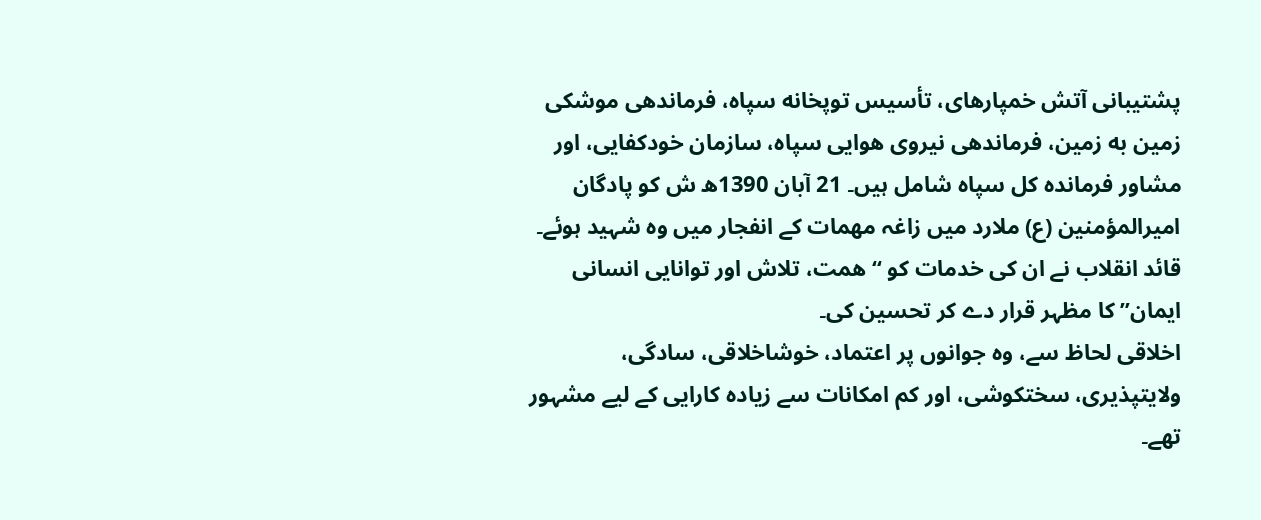پشتیبانی آتش خمپارهای، تأسیس توپخانه سپاه، فرماندهی موشکی زمین به زمین، فرماندهی نیروی هوایی سپاه، سازمان خودکفایی، اور مشاور فرمانده کل سپاه شامل ہیں۔ 21 آبان 1390ھ ش کو پادگان امیرالمؤمنین (ع) ملارد میں زاغہ مهمات کے انفجار میں وہ شہید ہوئے۔ قائد انقلاب نے ان کی خدمات کو ‘‘همت، تلاش اور توانایی انسانی ایمان’’ کا مظہر قرار دے کر تحسین کی۔
اخلاقی لحاظ سے، وہ جوانوں پر اعتماد، خوشاخلاقی، سادگی، ولایتپذیری، سختکوشی، اور کم امکانات سے زیادہ کارایی کے لیے مشہور تھے۔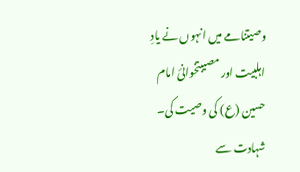وصیتنامے میں انہوں نے یادِ اہلبیت اور مصیبتخوانیٔ امام حسین (ع) کی وصیت کی۔ شہادت سے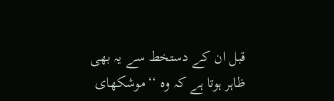قبل ان کے دستخط سے یہ بھی ظاہر ہوتا ہے کہ وہ ‘‘موشکهای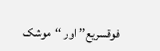فوقسریع’’ اور ‘‘موشک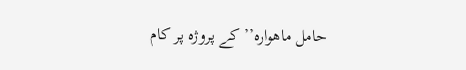حامل ماهواره’’ کے پروژه پر کام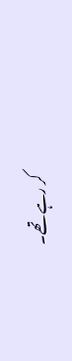کر رہے تھے۔